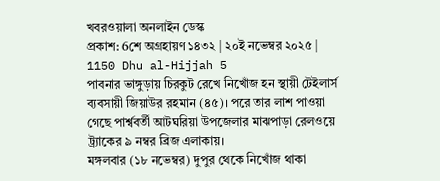খবরওয়ালা অনলাইন ডেস্ক
প্রকাশ: 6শে অগ্রহায়ণ ১৪৩২ | ২০ই নভেম্বর ২০২৫ | 1150 Dhu al-Hijjah 5
পাবনার ভাঙ্গুড়ায় চিরকুট রেখে নিখোঁজ হন স্থায়ী টেইলার্স ব্যবসায়ী জিয়াউর রহমান (৪৫)। পরে তার লাশ পাওয়া গেছে পার্শ্ববর্তী আটঘরিয়া উপজেলার মাঝপাড়া রেলওয়ে ট্র্যাকের ৯ নম্বর ব্রিজ এলাকায়।
মঙ্গলবার (১৮ নভেম্বর) দুপুর থেকে নিখোঁজ থাকা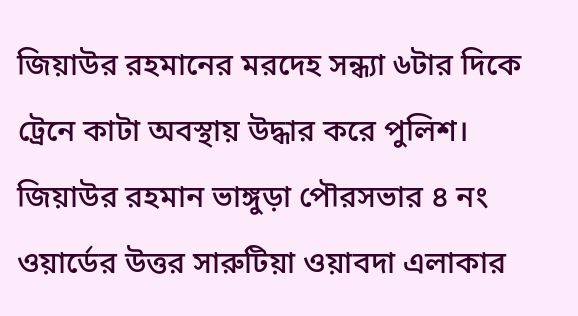জিয়াউর রহমানের মরদেহ সন্ধ্যা ৬টার দিকে ট্রেনে কাটা অবস্থায় উদ্ধার করে পুলিশ।
জিয়াউর রহমান ভাঙ্গুড়া পৌরসভার ৪ নং ওয়ার্ডের উত্তর সারুটিয়া ওয়াবদা এলাকার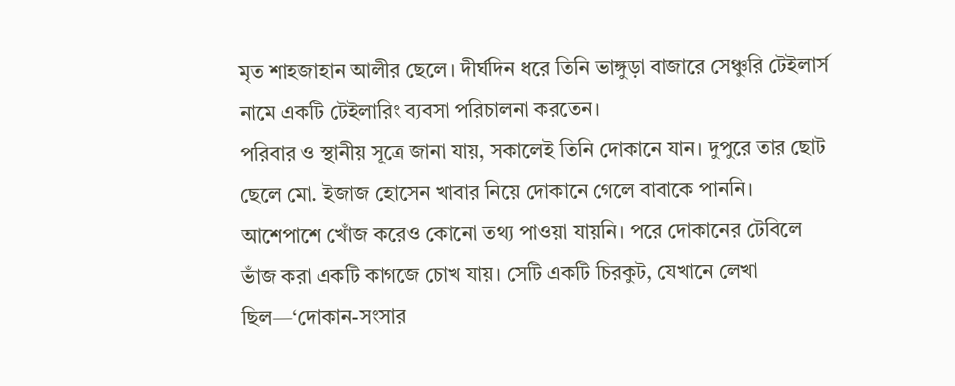মৃত শাহজাহান আলীর ছেলে। দীর্ঘদিন ধরে তিনি ভাঙ্গুড়া বাজারে সেঞ্চুরি টেইলার্স নামে একটি টেইলারিং ব্যবসা পরিচালনা করতেন।
পরিবার ও স্থানীয় সূত্রে জানা যায়, সকালেই তিনি দোকানে যান। দুপুরে তার ছোট ছেলে মো. ইজাজ হোসেন খাবার নিয়ে দোকানে গেলে বাবাকে পাননি। আশেপাশে খোঁজ করেও কোনো তথ্য পাওয়া যায়নি। পরে দোকানের টেবিলে ভাঁজ করা একটি কাগজে চোখ যায়। সেটি একটি চিরকুট, যেখানে লেখা ছিল—‘দোকান-সংসার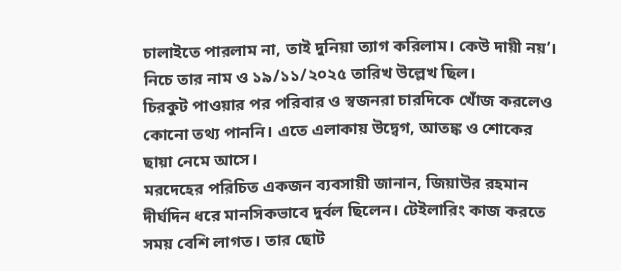চালাইতে পারলাম না, তাই দুনিয়া ত্যাগ করিলাম। কেউ দায়ী নয়’। নিচে তার নাম ও ১৯/১১/২০২৫ তারিখ উল্লেখ ছিল।
চিরকুট পাওয়ার পর পরিবার ও স্বজনরা চারদিকে খোঁজ করলেও কোনো তথ্য পাননি। এতে এলাকায় উদ্বেগ, আতঙ্ক ও শোকের ছায়া নেমে আসে।
মরদেহের পরিচিত একজন ব্যবসায়ী জানান, জিয়াউর রহমান দীর্ঘদিন ধরে মানসিকভাবে দুর্বল ছিলেন। টেইলারিং কাজ করতে সময় বেশি লাগত। তার ছোট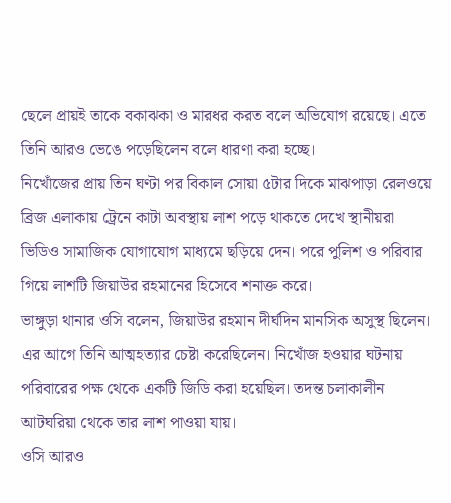ছেলে প্রায়ই তাকে বকাঝকা ও মারধর করত বলে অভিযোগ রয়েছে। এতে তিনি আরও ভেঙে পড়েছিলেন বলে ধারণা করা হচ্ছে।
নিখোঁজের প্রায় তিন ঘণ্টা পর বিকাল সোয়া ৫টার দিকে মাঝপাড়া রেলওয়ে ব্রিজ এলাকায় ট্রেনে কাটা অবস্থায় লাশ পড়ে থাকতে দেখে স্থানীয়রা ভিডিও সামাজিক যোগাযোগ মাধ্যমে ছড়িয়ে দেন। পরে পুলিশ ও পরিবার গিয়ে লাশটি জিয়াউর রহমানের হিসেবে শনাক্ত করে।
ভাঙ্গুড়া থানার ওসি বলেন, জিয়াউর রহমান দীর্ঘদিন মানসিক অসুস্থ ছিলেন। এর আগে তিনি আত্মহত্যার চেষ্টা করেছিলেন। নিখোঁজ হওয়ার ঘটনায় পরিবারের পক্ষ থেকে একটি জিডি করা হয়েছিল। তদন্ত চলাকালীন আটঘরিয়া থেকে তার লাশ পাওয়া যায়।
ওসি আরও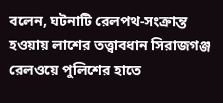বলেন, ঘটনাটি রেলপথ-সংক্রান্ত হওয়ায় লাশের তত্ত্বাবধান সিরাজগঞ্জ রেলওয়ে পুলিশের হাতে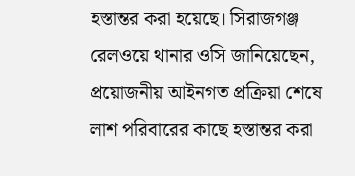হস্তান্তর করা হয়েছে। সিরাজগঞ্জ রেলওয়ে থানার ওসি জানিয়েছেন, প্রয়োজনীয় আইনগত প্রক্রিয়া শেষে লাশ পরিবারের কাছে হস্তান্তর করা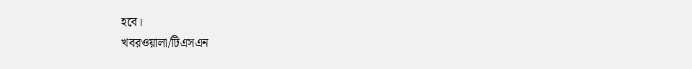হবে।
খবরওয়ালা/টিএসএন